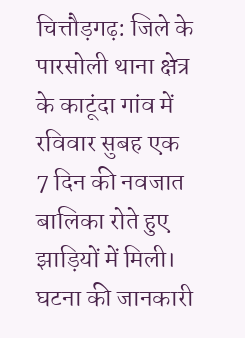चित्तौड़गढ़: जिले के पारसोली थाना क्षेत्र के काटूंदा गांव में रविवार सुबह एक 7 दिन की नवजात बालिका रोते हुए झाड़ियों में मिली। घटना की जानकारी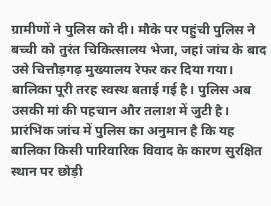ग्रामीणों ने पुलिस को दी। मौके पर पहुंची पुलिस ने बच्ची को तुरंत चिकित्सालय भेजा, जहां जांच के बाद उसे चित्तौड़गढ़ मुख्यालय रेफर कर दिया गया। बालिका पूरी तरह स्वस्थ बताई गई है। पुलिस अब उसकी मां की पहचान और तलाश में जुटी है। प्रारंभिक जांच में पुलिस का अनुमान है कि यह बालिका किसी पारिवारिक विवाद के कारण सुरक्षित स्थान पर छोड़ी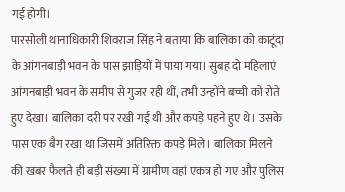गई होगी।
पारसोली थानाधिकारी शिवराज सिंह ने बताया कि बालिका को काटूंदा के आंगनबाड़ी भवन के पास झाड़ियों में पाया गया। सुबह दो महिलाएं आंगनबाड़ी भवन के समीप से गुजर रही थीं, तभी उन्होंने बच्ची को रोते हुए देखा। बालिका दरी पर रखी गई थी और कपड़े पहने हुए थे। उसके पास एक बैग रखा था जिसमें अतिरिक्त कपड़े मिले। बालिका मिलने की खबर फैलते ही बड़ी संख्या में ग्रामीण वहां एकत्र हो गए और पुलिस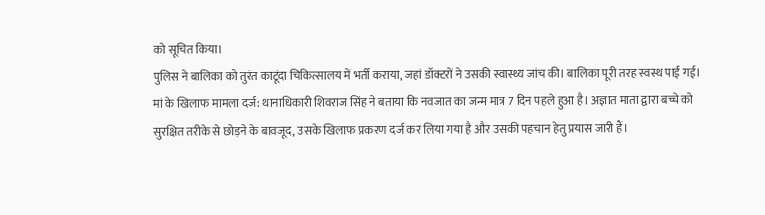को सूचित किया।
पुलिस ने बालिका को तुरंत काटूंदा चिकित्सालय में भर्ती कराया, जहां डॉक्टरों ने उसकी स्वास्थ्य जांच की। बालिका पूरी तरह स्वस्थ पाई गई।
मां के खिलाफ मामला दर्ज: थानाधिकारी शिवराज सिंह ने बताया कि नवजात का जन्म मात्र 7 दिन पहले हुआ है। अज्ञात माता द्वारा बच्चे को सुरक्षित तरीके से छोड़ने के बावजूद, उसके खिलाफ प्रकरण दर्ज कर लिया गया है और उसकी पहचान हेतु प्रयास जारी हैं।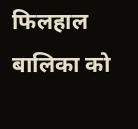फिलहाल बालिका को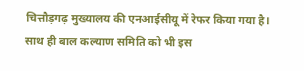चित्तौड़गढ़ मुख्यालय की एनआईसीयू में रेफर किया गया है। साथ ही बाल कल्याण समिति को भी इस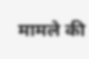मामले की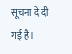सूचना दे दी गई है।